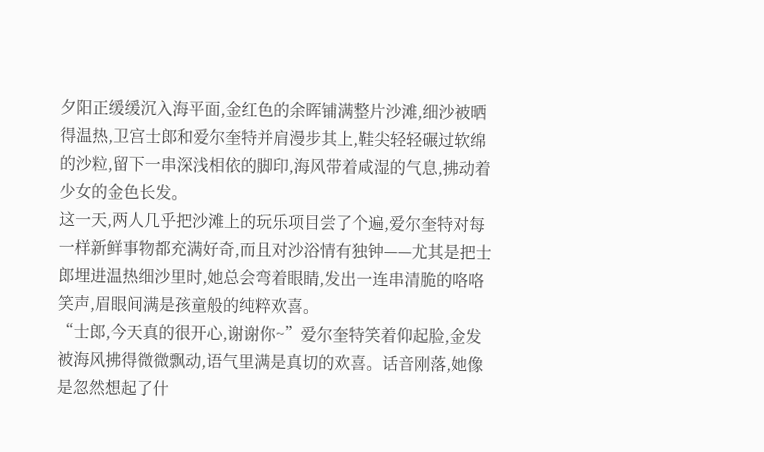夕阳正缓缓沉入海平面,金红色的余晖铺满整片沙滩,细沙被晒得温热,卫宫士郎和爱尔奎特并肩漫步其上,鞋尖轻轻碾过软绵的沙粒,留下一串深浅相依的脚印,海风带着咸湿的气息,拂动着少女的金色长发。
这一天,两人几乎把沙滩上的玩乐项目尝了个遍,爱尔奎特对每一样新鲜事物都充满好奇,而且对沙浴情有独钟——尤其是把士郎埋进温热细沙里时,她总会弯着眼睛,发出一连串清脆的咯咯笑声,眉眼间满是孩童般的纯粹欢喜。
“士郎,今天真的很开心,谢谢你~”爱尔奎特笑着仰起脸,金发被海风拂得微微飘动,语气里满是真切的欢喜。话音刚落,她像是忽然想起了什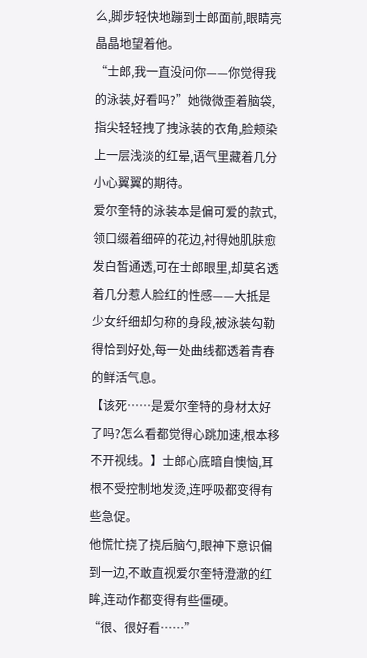么,脚步轻快地蹦到士郎面前,眼睛亮晶晶地望着他。
“士郎,我一直没问你——你觉得我的泳装,好看吗?”她微微歪着脑袋,指尖轻轻拽了拽泳装的衣角,脸颊染上一层浅淡的红晕,语气里藏着几分小心翼翼的期待。
爱尔奎特的泳装本是偏可爱的款式,领口缀着细碎的花边,衬得她肌肤愈发白皙通透,可在士郎眼里,却莫名透着几分惹人脸红的性感——大抵是少女纤细却匀称的身段,被泳装勾勒得恰到好处,每一处曲线都透着青春的鲜活气息。
【该死……是爱尔奎特的身材太好了吗?怎么看都觉得心跳加速,根本移不开视线。】士郎心底暗自懊恼,耳根不受控制地发烫,连呼吸都变得有些急促。
他慌忙挠了挠后脑勺,眼神下意识偏到一边,不敢直视爱尔奎特澄澈的红眸,连动作都变得有些僵硬。
“很、很好看……”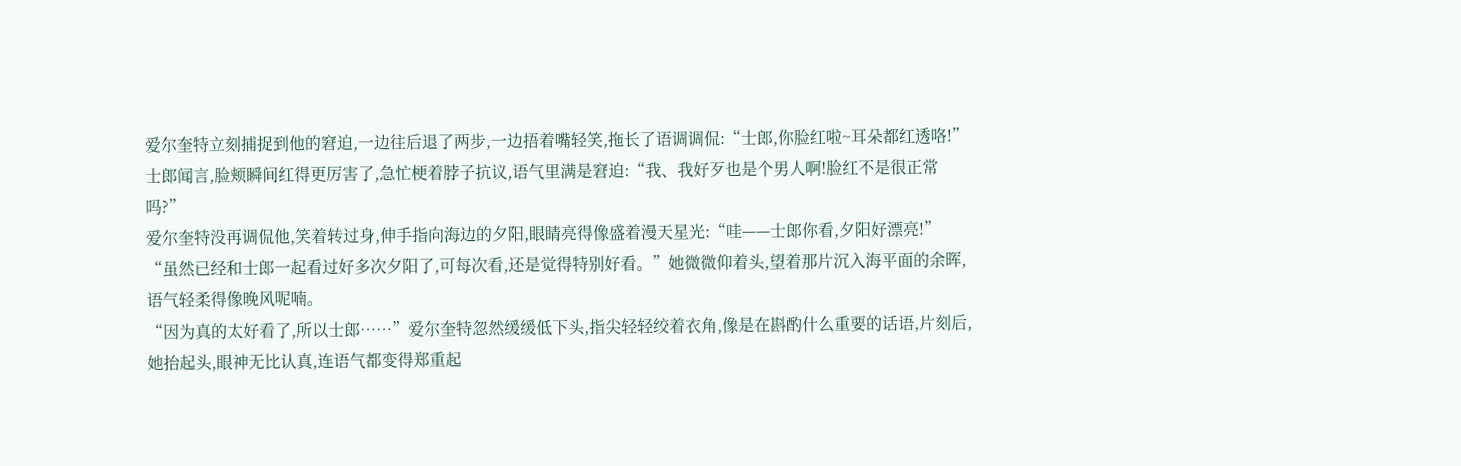爱尔奎特立刻捕捉到他的窘迫,一边往后退了两步,一边捂着嘴轻笑,拖长了语调调侃:“士郎,你脸红啦~耳朵都红透咯!”
士郎闻言,脸颊瞬间红得更厉害了,急忙梗着脖子抗议,语气里满是窘迫:“我、我好歹也是个男人啊!脸红不是很正常吗?”
爱尔奎特没再调侃他,笑着转过身,伸手指向海边的夕阳,眼睛亮得像盛着漫天星光:“哇——士郎你看,夕阳好漂亮!”
“虽然已经和士郎一起看过好多次夕阳了,可每次看,还是觉得特别好看。”她微微仰着头,望着那片沉入海平面的余晖,语气轻柔得像晚风呢喃。
“因为真的太好看了,所以士郎……”爱尔奎特忽然缓缓低下头,指尖轻轻绞着衣角,像是在斟酌什么重要的话语,片刻后,她抬起头,眼神无比认真,连语气都变得郑重起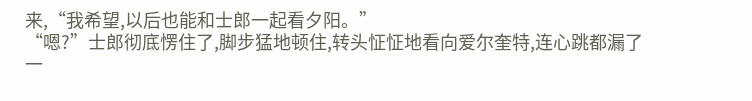来,“我希望,以后也能和士郎一起看夕阳。”
“嗯?”士郎彻底愣住了,脚步猛地顿住,转头怔怔地看向爱尔奎特,连心跳都漏了一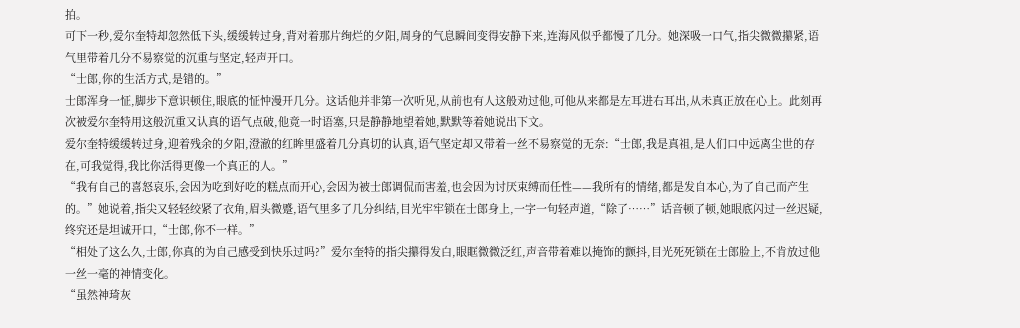拍。
可下一秒,爱尔奎特却忽然低下头,缓缓转过身,背对着那片绚烂的夕阳,周身的气息瞬间变得安静下来,连海风似乎都慢了几分。她深吸一口气,指尖微微攥紧,语气里带着几分不易察觉的沉重与坚定,轻声开口。
“士郎,你的生活方式,是错的。”
士郎浑身一怔,脚步下意识顿住,眼底的怔忡漫开几分。这话他并非第一次听见,从前也有人这般劝过他,可他从来都是左耳进右耳出,从未真正放在心上。此刻再次被爱尔奎特用这般沉重又认真的语气点破,他竟一时语塞,只是静静地望着她,默默等着她说出下文。
爱尔奎特缓缓转过身,迎着残余的夕阳,澄澈的红眸里盛着几分真切的认真,语气坚定却又带着一丝不易察觉的无奈:“士郎,我是真祖,是人们口中远离尘世的存在,可我觉得,我比你活得更像一个真正的人。”
“我有自己的喜怒哀乐,会因为吃到好吃的糕点而开心,会因为被士郎调侃而害羞,也会因为讨厌束缚而任性——我所有的情绪,都是发自本心,为了自己而产生的。”她说着,指尖又轻轻绞紧了衣角,眉头微蹙,语气里多了几分纠结,目光牢牢锁在士郎身上,一字一句轻声道,“除了……”话音顿了顿,她眼底闪过一丝迟疑,终究还是坦诚开口,“士郎,你不一样。”
“相处了这么久,士郎,你真的为自己感受到快乐过吗?”爱尔奎特的指尖攥得发白,眼眶微微泛红,声音带着难以掩饰的颤抖,目光死死锁在士郎脸上,不肯放过他一丝一毫的神情变化。
“虽然神琦灰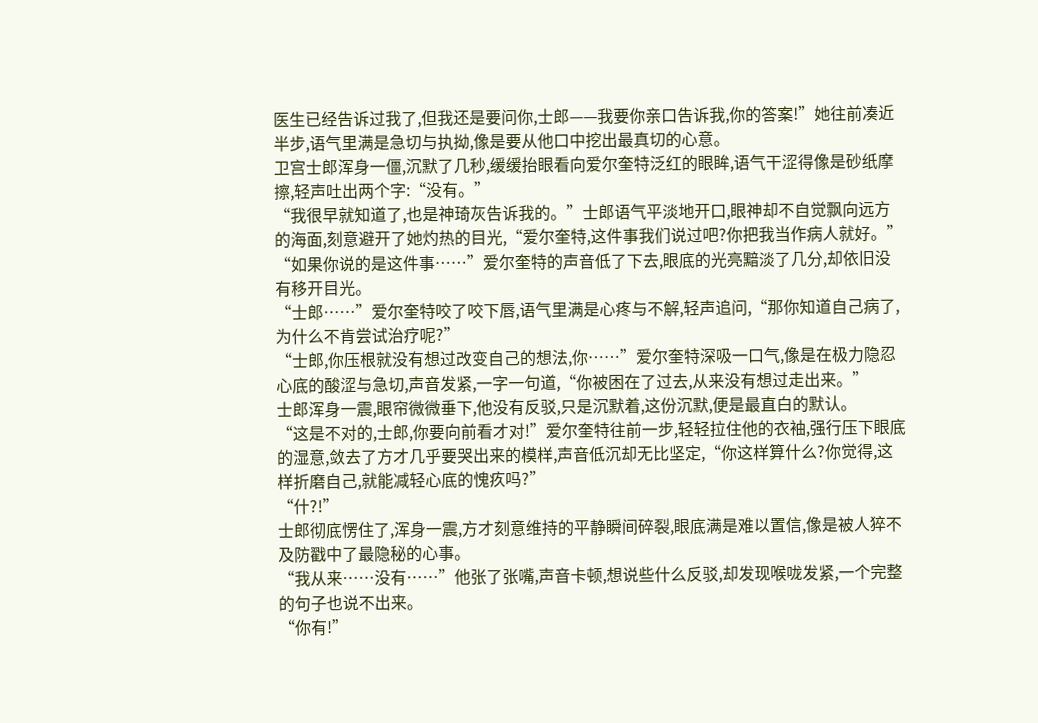医生已经告诉过我了,但我还是要问你,士郎——我要你亲口告诉我,你的答案!”她往前凑近半步,语气里满是急切与执拗,像是要从他口中挖出最真切的心意。
卫宫士郎浑身一僵,沉默了几秒,缓缓抬眼看向爱尔奎特泛红的眼眸,语气干涩得像是砂纸摩擦,轻声吐出两个字:“没有。”
“我很早就知道了,也是神琦灰告诉我的。”士郎语气平淡地开口,眼神却不自觉飘向远方的海面,刻意避开了她灼热的目光,“爱尔奎特,这件事我们说过吧?你把我当作病人就好。”
“如果你说的是这件事……”爱尔奎特的声音低了下去,眼底的光亮黯淡了几分,却依旧没有移开目光。
“士郎……”爱尔奎特咬了咬下唇,语气里满是心疼与不解,轻声追问,“那你知道自己病了,为什么不肯尝试治疗呢?”
“士郎,你压根就没有想过改变自己的想法,你……”爱尔奎特深吸一口气,像是在极力隐忍心底的酸涩与急切,声音发紧,一字一句道,“你被困在了过去,从来没有想过走出来。”
士郎浑身一震,眼帘微微垂下,他没有反驳,只是沉默着,这份沉默,便是最直白的默认。
“这是不对的,士郎,你要向前看才对!”爱尔奎特往前一步,轻轻拉住他的衣袖,强行压下眼底的湿意,敛去了方才几乎要哭出来的模样,声音低沉却无比坚定,“你这样算什么?你觉得,这样折磨自己,就能减轻心底的愧疚吗?”
“什?!”
士郎彻底愣住了,浑身一震,方才刻意维持的平静瞬间碎裂,眼底满是难以置信,像是被人猝不及防戳中了最隐秘的心事。
“我从来……没有……”他张了张嘴,声音卡顿,想说些什么反驳,却发现喉咙发紧,一个完整的句子也说不出来。
“你有!”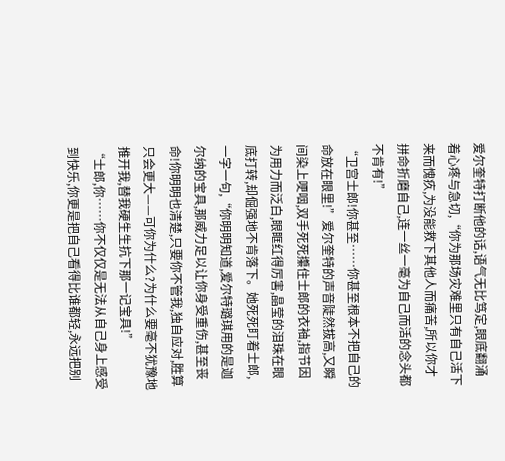爱尔奎特打断他的话,语气无比笃定,眼底翻涌着心疼与急切,“你为那场灾难里只有自己活下来而愧疚,为没能救下其他人而痛苦,所以你才拼命折磨自己,连一丝一毫为自己而活的念头都不肯有!”
“卫宫士郎!你甚至……你甚至根本不把自己的命放在眼里!”爱尔奎特的声音陡然拔高,又瞬间染上哽咽,双手死死攥住士郎的衣袖,指节因为用力而泛白,眼眶红得厉害,晶莹的泪珠在眼底打转,却倔强地不肯落下。她死死盯着士郎,一字一句,“你明明知道,爱尔特璐琪用的是迦尔纳的宝具,那威力足以让你身受重伤,甚至丧命!你明明也清楚,只要你不管我,独自应对,胜算只会更大——可你为什么?为什么要毫不犹豫地推开我,替我硬生生抗下那一记宝具!”
“士郎,你……你不仅仅是无法从自己身上感受到快乐,你更是把自己看得比谁都轻,永远把别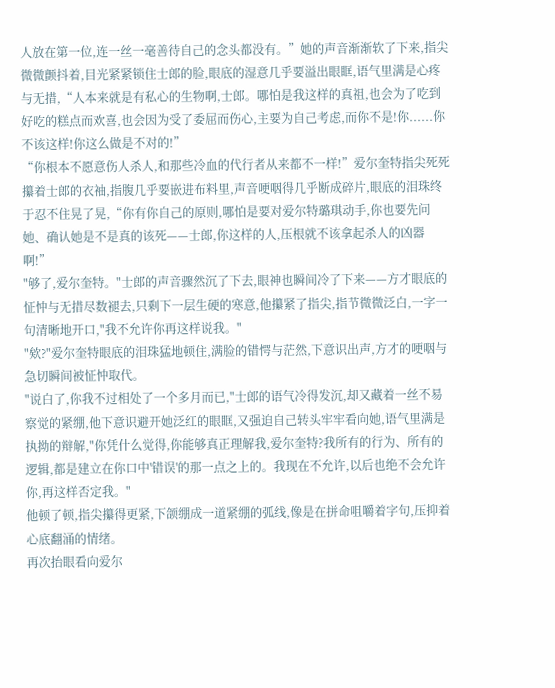人放在第一位,连一丝一毫善待自己的念头都没有。”她的声音渐渐软了下来,指尖微微颤抖着,目光紧紧锁住士郎的脸,眼底的湿意几乎要溢出眼眶,语气里满是心疼与无措,“人本来就是有私心的生物啊,士郎。哪怕是我这样的真祖,也会为了吃到好吃的糕点而欢喜,也会因为受了委屈而伤心,主要为自己考虑,而你不是!你......你不该这样!你这么做是不对的!”
“你根本不愿意伤人杀人,和那些冷血的代行者从来都不一样!”爱尔奎特指尖死死攥着士郎的衣袖,指腹几乎要嵌进布料里,声音哽咽得几乎断成碎片,眼底的泪珠终于忍不住晃了晃,“你有你自己的原则,哪怕是要对爱尔特璐琪动手,你也要先问她、确认她是不是真的该死——士郎,你这样的人,压根就不该拿起杀人的凶器啊!”
"够了,爱尔奎特。"士郎的声音骤然沉了下去,眼神也瞬间冷了下来——方才眼底的怔忡与无措尽数褪去,只剩下一层生硬的寒意,他攥紧了指尖,指节微微泛白,一字一句清晰地开口,"我不允许你再这样说我。"
"欸?"爱尔奎特眼底的泪珠猛地顿住,满脸的错愕与茫然,下意识出声,方才的哽咽与急切瞬间被怔忡取代。
"说白了,你我不过相处了一个多月而已,"士郎的语气冷得发沉,却又藏着一丝不易察觉的紧绷,他下意识避开她泛红的眼眶,又强迫自己转头牢牢看向她,语气里满是执拗的辩解,"你凭什么觉得,你能够真正理解我,爱尔奎特?我所有的行为、所有的逻辑,都是建立在你口中'错误'的那一点之上的。我现在不允许,以后也绝不会允许你,再这样否定我。"
他顿了顿,指尖攥得更紧,下颌绷成一道紧绷的弧线,像是在拼命咀嚼着字句,压抑着心底翻涌的情绪。
再次抬眼看向爱尔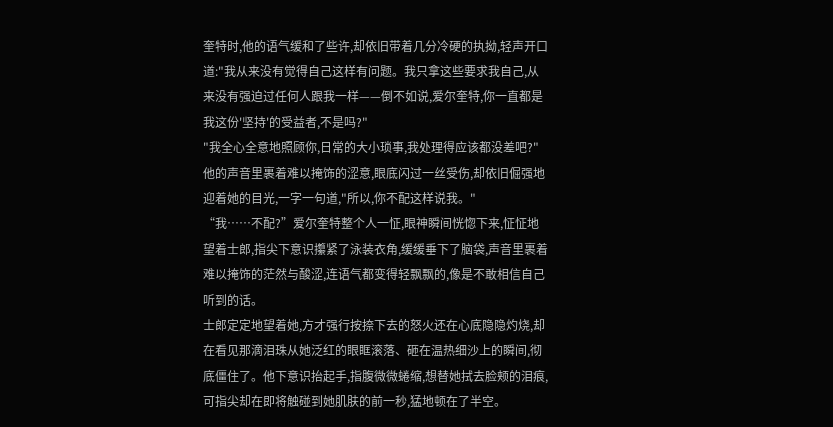奎特时,他的语气缓和了些许,却依旧带着几分冷硬的执拗,轻声开口道:"我从来没有觉得自己这样有问题。我只拿这些要求我自己,从来没有强迫过任何人跟我一样——倒不如说,爱尔奎特,你一直都是我这份'坚持'的受益者,不是吗?"
"我全心全意地照顾你,日常的大小琐事,我处理得应该都没差吧?"他的声音里裹着难以掩饰的涩意,眼底闪过一丝受伤,却依旧倔强地迎着她的目光,一字一句道,"所以,你不配这样说我。"
“我……不配?”爱尔奎特整个人一怔,眼神瞬间恍惚下来,怔怔地望着士郎,指尖下意识攥紧了泳装衣角,缓缓垂下了脑袋,声音里裹着难以掩饰的茫然与酸涩,连语气都变得轻飘飘的,像是不敢相信自己听到的话。
士郎定定地望着她,方才强行按捺下去的怒火还在心底隐隐灼烧,却在看见那滴泪珠从她泛红的眼眶滚落、砸在温热细沙上的瞬间,彻底僵住了。他下意识抬起手,指腹微微蜷缩,想替她拭去脸颊的泪痕,可指尖却在即将触碰到她肌肤的前一秒,猛地顿在了半空。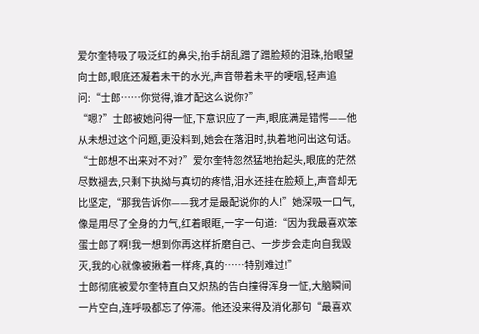爱尔奎特吸了吸泛红的鼻尖,抬手胡乱蹭了蹭脸颊的泪珠,抬眼望向士郎,眼底还凝着未干的水光,声音带着未平的哽咽,轻声追问:“士郎……你觉得,谁才配这么说你?”
“嗯?”士郎被她问得一怔,下意识应了一声,眼底满是错愕——他从未想过这个问题,更没料到,她会在落泪时,执着地问出这句话。
“士郎想不出来对不对?”爱尔奎特忽然猛地抬起头,眼底的茫然尽数褪去,只剩下执拗与真切的疼惜,泪水还挂在脸颊上,声音却无比坚定,“那我告诉你——我才是最配说你的人!”她深吸一口气,像是用尽了全身的力气,红着眼眶,一字一句道:“因为我最喜欢笨蛋士郎了啊!我一想到你再这样折磨自己、一步步会走向自我毁灭,我的心就像被揪着一样疼,真的……特别难过!”
士郎彻底被爱尔奎特直白又炽热的告白撞得浑身一怔,大脑瞬间一片空白,连呼吸都忘了停滞。他还没来得及消化那句“最喜欢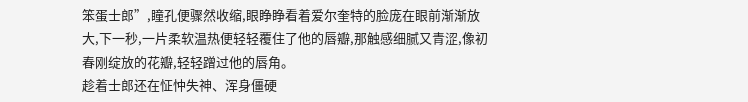笨蛋士郎”,瞳孔便骤然收缩,眼睁睁看着爱尔奎特的脸庞在眼前渐渐放大,下一秒,一片柔软温热便轻轻覆住了他的唇瓣,那触感细腻又青涩,像初春刚绽放的花瓣,轻轻蹭过他的唇角。
趁着士郎还在怔忡失神、浑身僵硬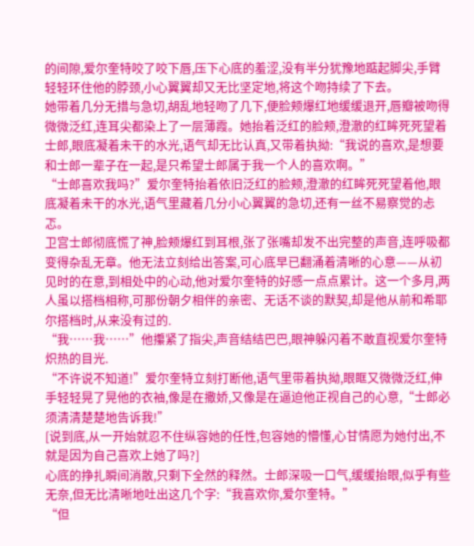的间隙,爱尔奎特咬了咬下唇,压下心底的羞涩,没有半分犹豫地踮起脚尖,手臂轻轻环住他的脖颈,小心翼翼却又无比坚定地,将这个吻持续了下去。
她带着几分无措与急切,胡乱地轻吻了几下,便脸颊爆红地缓缓退开,唇瓣被吻得微微泛红,连耳尖都染上了一层薄霞。她抬着泛红的脸颊,澄澈的红眸死死望着士郎,眼底凝着未干的水光,语气却无比认真,又带着执拗:“我说的喜欢,是想要和士郎一辈子在一起,是只希望士郎属于我一个人的喜欢啊。”
“士郎喜欢我吗?”爱尔奎特抬着依旧泛红的脸颊,澄澈的红眸死死望着他,眼底凝着未干的水光,语气里藏着几分小心翼翼的急切,还有一丝不易察觉的忐忑。
卫宫士郎彻底慌了神,脸颊爆红到耳根,张了张嘴却发不出完整的声音,连呼吸都变得杂乱无章。他无法立刻给出答案,可心底早已翻涌着清晰的心意——从初见时的在意,到相处中的心动,他对爱尔奎特的好感一点点累计。这一个多月,两人虽以搭档相称,可那份朝夕相伴的亲密、无话不谈的默契,却是他从前和希耶尔搭档时,从来没有过的.
“我……我……”他攥紧了指尖,声音结结巴巴,眼神躲闪着不敢直视爱尔奎特炽热的目光.
“不许说不知道!”爱尔奎特立刻打断他,语气里带着执拗,眼眶又微微泛红,伸手轻轻晃了晃他的衣袖,像是在撒娇,又像是在逼迫他正视自己的心意,“士郎必须清清楚楚地告诉我!”
[说到底,从一开始就忍不住纵容她的任性,包容她的懵懂,心甘情愿为她付出,不就是因为自己喜欢上她了吗?]
心底的挣扎瞬间消散,只剩下全然的释然。士郎深吸一口气,缓缓抬眼,似乎有些无奈,但无比清晰地吐出这几个字:“我喜欢你,爱尔奎特。”
“但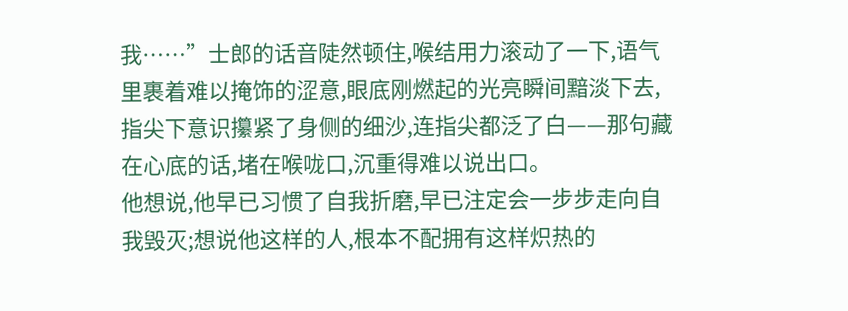我……”士郎的话音陡然顿住,喉结用力滚动了一下,语气里裹着难以掩饰的涩意,眼底刚燃起的光亮瞬间黯淡下去,指尖下意识攥紧了身侧的细沙,连指尖都泛了白——那句藏在心底的话,堵在喉咙口,沉重得难以说出口。
他想说,他早已习惯了自我折磨,早已注定会一步步走向自我毁灭;想说他这样的人,根本不配拥有这样炽热的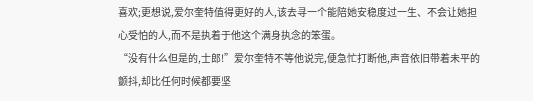喜欢;更想说,爱尔奎特值得更好的人,该去寻一个能陪她安稳度过一生、不会让她担心受怕的人,而不是执着于他这个满身执念的笨蛋。
“没有什么但是的,士郎!”爱尔奎特不等他说完,便急忙打断他,声音依旧带着未平的颤抖,却比任何时候都要坚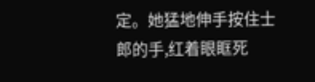定。她猛地伸手按住士郎的手,红着眼眶死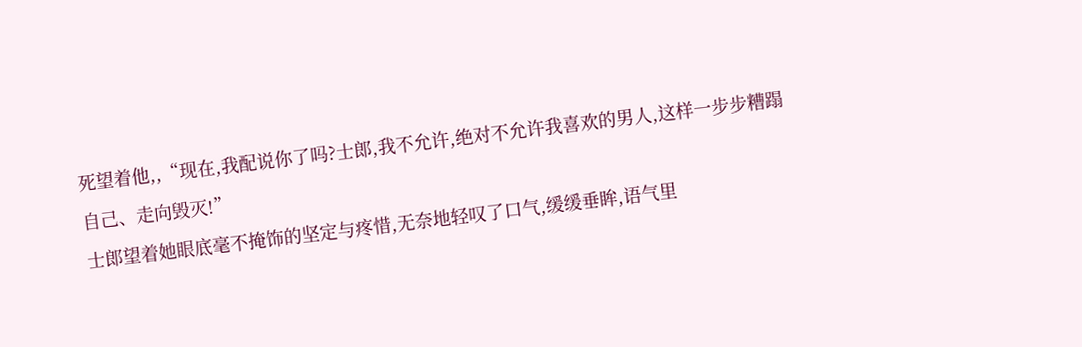死望着他,,“现在,我配说你了吗?士郎,我不允许,绝对不允许我喜欢的男人,这样一步步糟蹋自己、走向毁灭!”
士郎望着她眼底毫不掩饰的坚定与疼惜,无奈地轻叹了口气,缓缓垂眸,语气里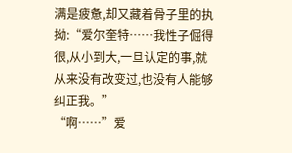满是疲惫,却又藏着骨子里的执拗:“爱尔奎特……我性子倔得很,从小到大,一旦认定的事,就从来没有改变过,也没有人能够纠正我。”
“啊……”爱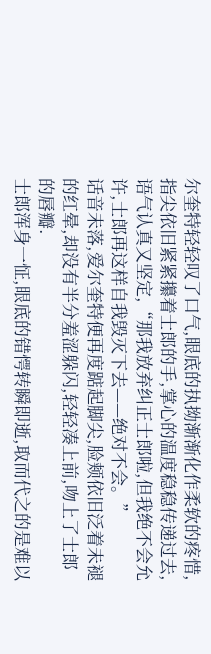尔奎特轻轻叹了口气,眼底的执拗渐渐化作柔软的疼惜,指尖依旧紧紧攥着士郎的手,掌心的温度稳稳传递过去,语气认真又坚定,“那我放弃纠正士郎啦,但我绝不会允许,士郎再这样自我毁灭下去——绝对不会。”
话音未落,爱尔奎特便再度踮起脚尖,脸颊依旧泛着未褪的红晕,却没有半分羞涩躲闪,轻轻凑上前,吻上了士郎的唇瓣.
士郎浑身一怔,眼底的错愕转瞬即逝,取而代之的是难以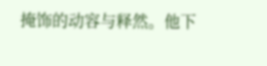掩饰的动容与释然。他下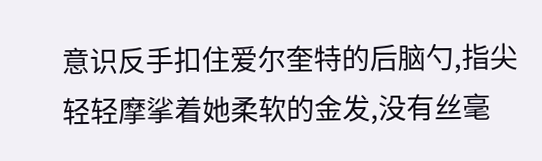意识反手扣住爱尔奎特的后脑勺,指尖轻轻摩挲着她柔软的金发,没有丝毫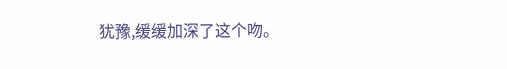犹豫,缓缓加深了这个吻。